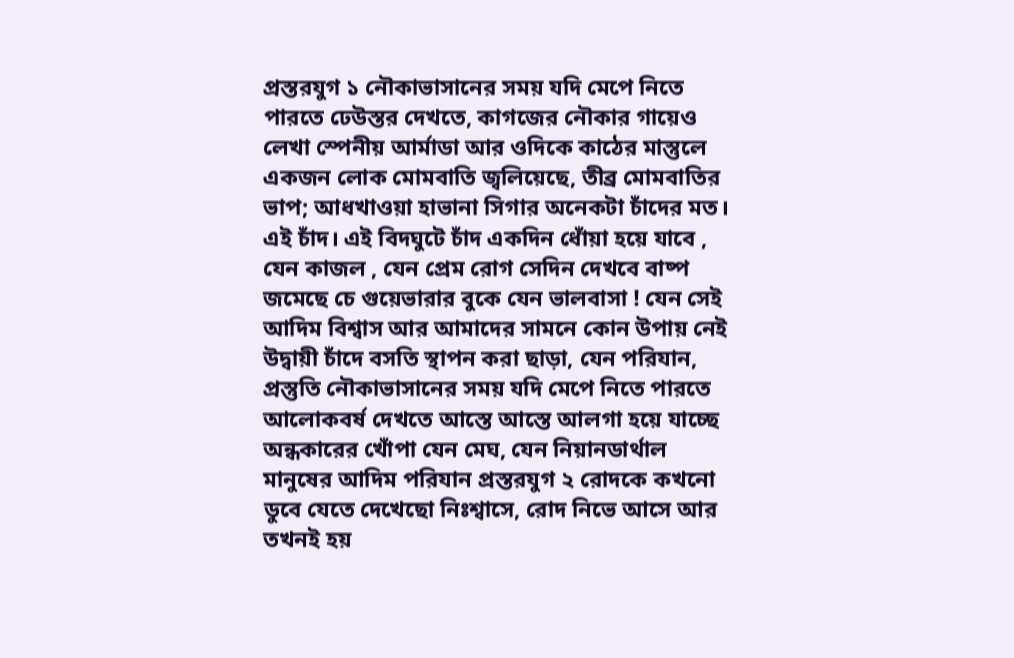প্রস্তরযুগ ১ নৌকাভাসানের সময় যদি মেপে নিতে পারতে ঢেউস্তর দেখতে, কাগজের নৌকার গায়েও লেখা স্পেনীয় আর্মাডা আর ওদিকে কাঠের মাস্তুলে একজন লোক মোমবাতি জ্বলিয়েছে, তীব্র মোমবাতির ভাপ; আধখাওয়া হাভানা সিগার অনেকটা চাঁদের মত। এই চাঁদ। এই বিদঘুটে চাঁদ একদিন ধোঁয়া হয়ে যাবে , যেন কাজল , যেন প্রেম রোগ সেদিন দেখবে বাষ্প জমেছে চে গুয়েভারার বুকে যেন ভালবাসা ! যেন সেই আদিম বিশ্বাস আর আমাদের সামনে কোন উপায় নেই উদ্বায়ী চাঁদে বসতি স্থাপন করা ছাড়া, যেন পরিযান, প্রস্তুতি নৌকাভাসানের সময় যদি মেপে নিতে পারতে আলোকবর্ষ দেখতে আস্তে আস্তে আলগা হয়ে যাচ্ছে অন্ধকারের খোঁপা যেন মেঘ, যেন নিয়ানডার্থাল মানুষের আদিম পরিযান প্রস্তরযুগ ২ রোদকে কখনো ডুবে যেতে দেখেছো নিঃশ্বাসে, রোদ নিভে আসে আর তখনই হয়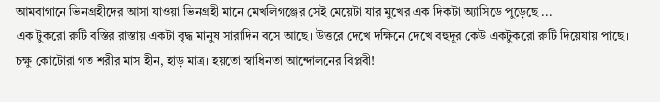আমবাগানে ভিনগ্রহীদের আসা যাওয়া ভিনগ্রহী মানে মেখলিগঞ্জের সেই মেয়েটা যার মুখের এক দিকটা অ্যাসিডে পুড়েছে ...
এক টুকরো রুটি বস্তির রাস্তায় একটা বৃদ্ধ মানুষ সারাদিন বসে আছে। উত্তরে দেখে দক্ষিনে দেখে বহুদূর কেউ একটুকরো রুটি দিয়েযায় পাছে। চক্ষু কোটোরা গত শরীর মাস হীন, হাড় মাত্র। হয়তো স্বাধিনতা আন্দোলনের বিপ্লবী!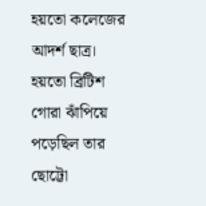হয়তো কলেজের আদর্শ ছাত্র। হয়তো ব্রিটিশ গোরা ঝাঁপিয়ে পড়েছিল তার ছোট্টো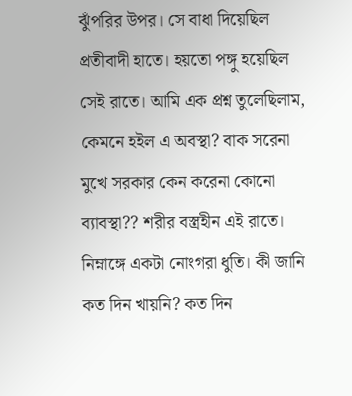ঝুঁপরির উপর। সে বাধা দিয়েছিল প্রতীবাদী হাতে। হয়তো পঙ্গু হয়েছিল সেই রাতে। আমি এক প্রশ্ন তুলেছিলাম, কেমনে হইল এ অবস্থা? বাক সরেনা মুখে সরকার কেন করেনা কোনো ব্যাবস্থা?? শরীর বস্ত্রহীন এই রাতে। নিম্নাঙ্গে একটা নোংগরা ধুতি। কী জানি কত দিন খায়নি? কত দিন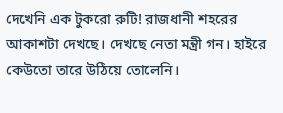দেখেনি এক টুকরো রুটি! রাজধানী শহরের আকাশটা দেখছে। দেখছে নেতা মন্ত্রী গন। হাইরে কেউতো তারে উঠিয়ে তোলেনি।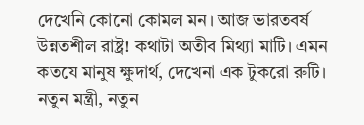দেখেনি কোনো কোমল মন। আজ ভারতবর্ষ উন্নতশীল রাষ্ট্র! কথাটা অতীব মিথ্যা মাটি। এমন কতযে মানুষ ক্ষুদার্থ, দেখেনা এক টুকরো রুটি। নতুন মন্ত্রী, নতুন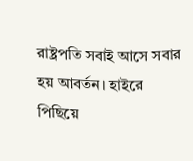রাষ্ট্রপতি সবাই আসে সবার হয় আবর্তন। হাইরে পিছিয়ে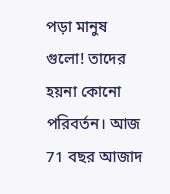পড়া মানুষ গুলো! তাদের হয়না কোনো পরিবর্তন। আজ 71 বছর আজাদ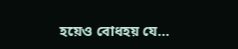হয়েও বোধহয় যে...